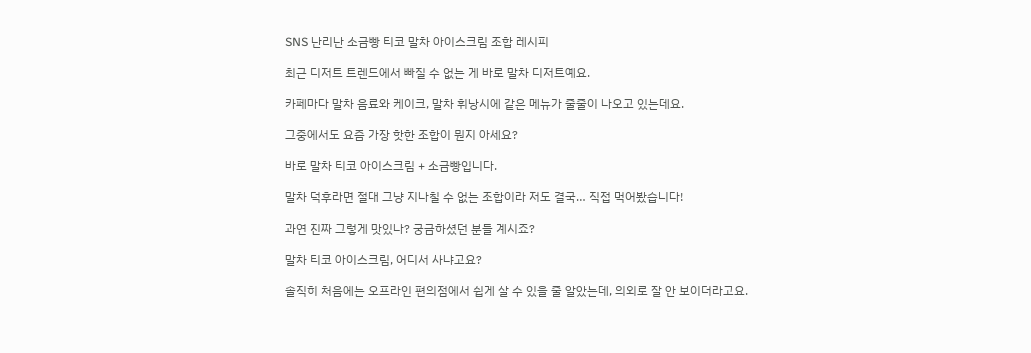SNS 난리난 소금빵 티코 말차 아이스크림 조합 레시피

최근 디저트 트렌드에서 빠질 수 없는 게 바로 말차 디저트예요.

카페마다 말차 음료와 케이크, 말차 휘낭시에 같은 메뉴가 줄줄이 나오고 있는데요.

그중에서도 요즘 가장 핫한 조합이 뭔지 아세요?

바로 말차 티코 아이스크림 + 소금빵입니다.

말차 덕후라면 절대 그냥 지나칠 수 없는 조합이라 저도 결국… 직접 먹어봤습니다!

과연 진짜 그렇게 맛있나? 궁금하셨던 분들 계시죠?

말차 티코 아이스크림, 어디서 사냐고요?

솔직히 처음에는 오프라인 편의점에서 쉽게 살 수 있을 줄 알았는데, 의외로 잘 안 보이더라고요.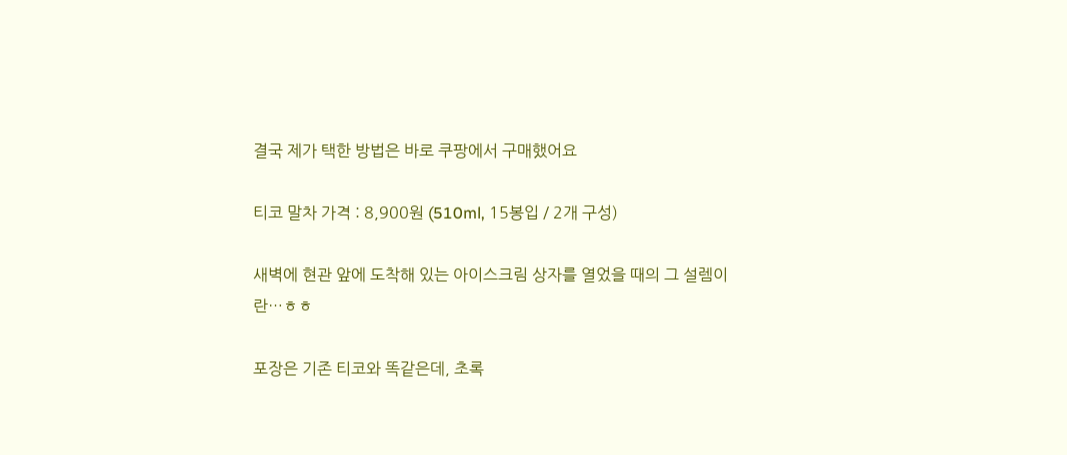결국 제가 택한 방법은 바로 쿠팡에서 구매했어요

티코 말차 가격 : 8,900원 (510ml, 15봉입 / 2개 구성)

새벽에 현관 앞에 도착해 있는 아이스크림 상자를 열었을 때의 그 설렘이란…ㅎㅎ

포장은 기존 티코와 똑같은데, 초록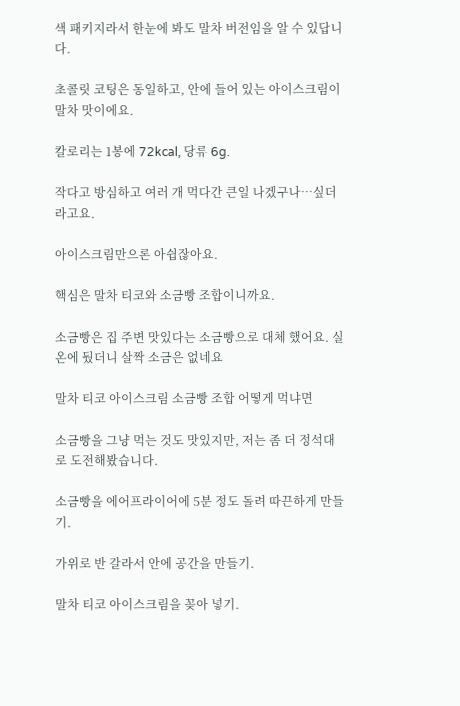색 패키지라서 한눈에 봐도 말차 버전임을 알 수 있답니다.

초콜릿 코팅은 동일하고, 안에 들어 있는 아이스크림이 말차 맛이에요.

칼로리는 1봉에 72kcal, 당류 6g.

작다고 방심하고 여러 개 먹다간 큰일 나겠구나…싶더라고요.

아이스크림만으론 아쉽잖아요.

핵심은 말차 티코와 소금빵 조합이니까요.

소금빵은 집 주변 맛있다는 소금빵으로 대체 했어요. 실온에 뒀더니 살짝 소금은 없네요

말차 티코 아이스크림 소금빵 조합 어떻게 먹냐면

소금빵을 그냥 먹는 것도 맛있지만, 저는 좀 더 정석대로 도전해봤습니다.

소금빵을 에어프라이어에 5분 정도 돌려 따끈하게 만들기.

가위로 반 갈라서 안에 공간을 만들기.

말차 티코 아이스크림을 꽂아 넣기.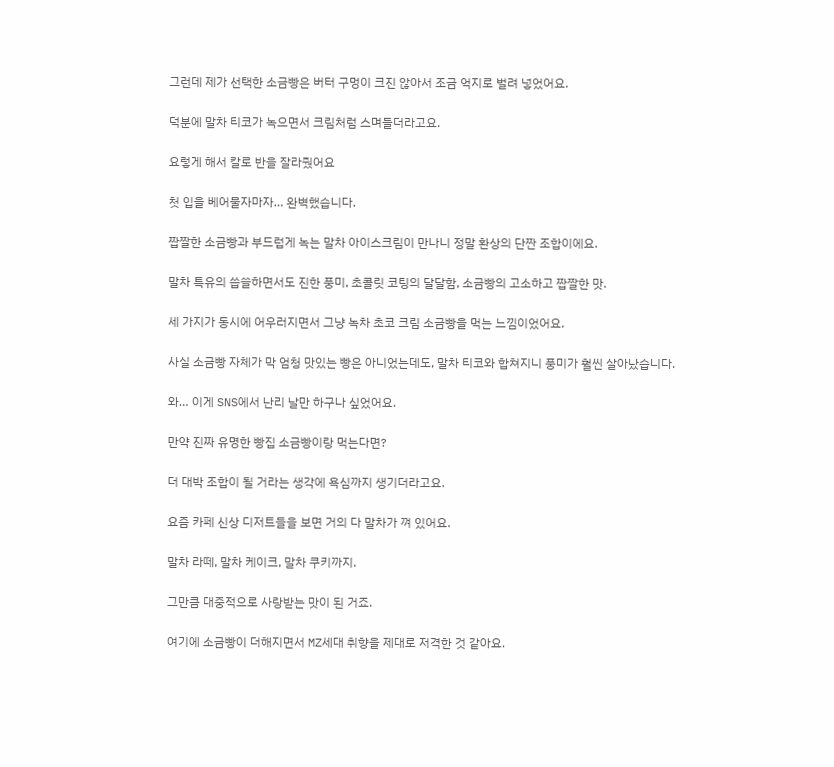그런데 제가 선택한 소금빵은 버터 구멍이 크진 않아서 조금 억지로 벌려 넣었어요.

덕분에 말차 티코가 녹으면서 크림처럼 스며들더라고요.

요렇게 해서 칼로 반을 잘라줬어요

첫 입을 베어물자마자… 완벽했습니다.

짭짤한 소금빵과 부드럽게 녹는 말차 아이스크림이 만나니 정말 환상의 단짠 조합이에요.

말차 특유의 씁쓸하면서도 진한 풍미, 초콜릿 코팅의 달달함, 소금빵의 고소하고 짭짤한 맛.

세 가지가 동시에 어우러지면서 그냥 녹차 초코 크림 소금빵을 먹는 느낌이었어요.

사실 소금빵 자체가 막 엄청 맛있는 빵은 아니었는데도, 말차 티코와 합쳐지니 풍미가 훨씬 살아났습니다.

와… 이게 SNS에서 난리 날만 하구나 싶었어요.

만약 진짜 유명한 빵집 소금빵이랑 먹는다면?

더 대박 조합이 될 거라는 생각에 욕심까지 생기더라고요.

요즘 카페 신상 디저트들을 보면 거의 다 말차가 껴 있어요.

말차 라떼, 말차 케이크, 말차 쿠키까지.

그만큼 대중적으로 사랑받는 맛이 된 거죠.

여기에 소금빵이 더해지면서 MZ세대 취향을 제대로 저격한 것 같아요.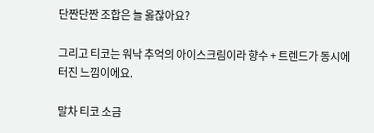단짠단짠 조합은 늘 옳잖아요?

그리고 티코는 워낙 추억의 아이스크림이라 향수 + 트렌드가 동시에 터진 느낌이에요.

말차 티코 소금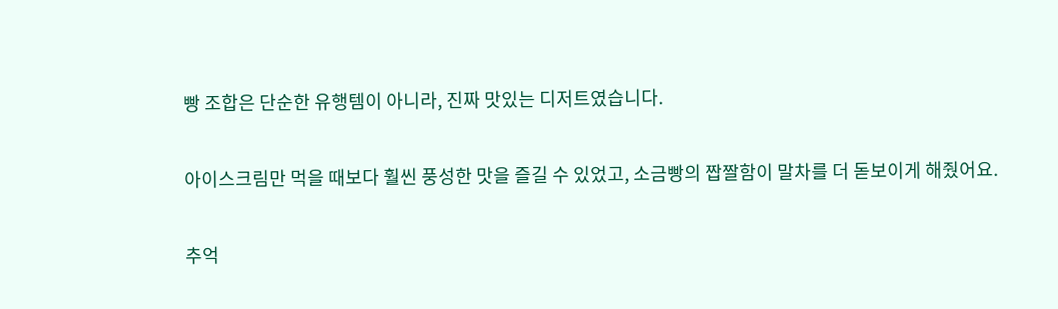빵 조합은 단순한 유행템이 아니라, 진짜 맛있는 디저트였습니다.

아이스크림만 먹을 때보다 훨씬 풍성한 맛을 즐길 수 있었고, 소금빵의 짭짤함이 말차를 더 돋보이게 해줬어요.

추억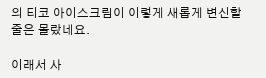의 티코 아이스크림이 이렇게 새롭게 변신할 줄은 몰랐네요.

이래서 사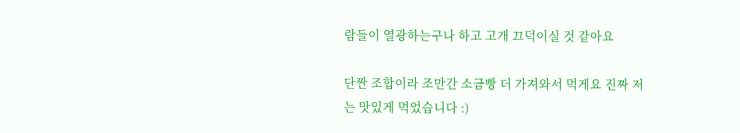람들이 열광하는구나 하고 고개 끄덕이실 것 같아요

단짠 조합이라 조만간 소금빵 더 가져와서 먹게요 진짜 저는 맛있게 먹었습니다 :)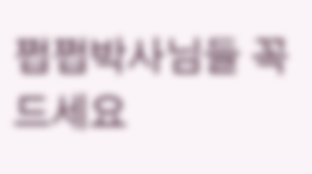쩝쩝박사님들 꼭드세요